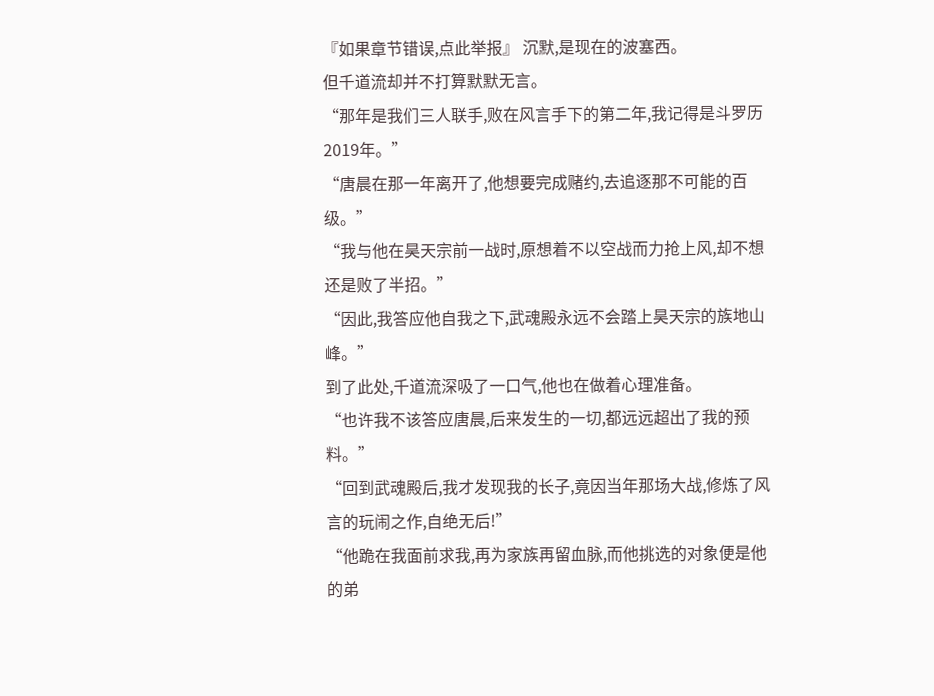『如果章节错误,点此举报』 沉默,是现在的波塞西。
但千道流却并不打算默默无言。
“那年是我们三人联手,败在风言手下的第二年,我记得是斗罗历2019年。”
“唐晨在那一年离开了,他想要完成赌约,去追逐那不可能的百级。”
“我与他在昊天宗前一战时,原想着不以空战而力抢上风,却不想还是败了半招。”
“因此,我答应他自我之下,武魂殿永远不会踏上昊天宗的族地山峰。”
到了此处,千道流深吸了一口气,他也在做着心理准备。
“也许我不该答应唐晨,后来发生的一切,都远远超出了我的预料。”
“回到武魂殿后,我才发现我的长子,竟因当年那场大战,修炼了风言的玩闹之作,自绝无后!”
“他跪在我面前求我,再为家族再留血脉,而他挑选的对象便是他的弟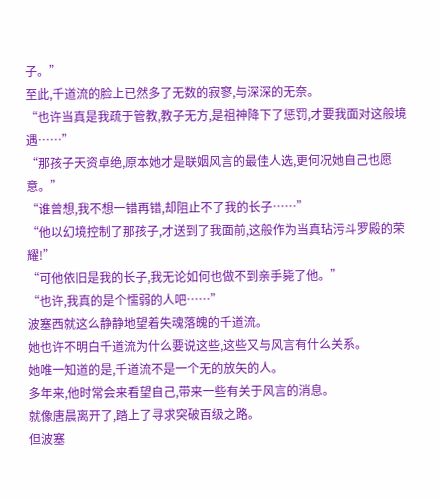子。”
至此,千道流的脸上已然多了无数的寂寥,与深深的无奈。
“也许当真是我疏于管教,教子无方,是祖神降下了惩罚,才要我面对这般境遇……”
“那孩子天资卓绝,原本她才是联姻风言的最佳人选,更何况她自己也愿意。”
“谁曾想,我不想一错再错,却阻止不了我的长子……”
“他以幻境控制了那孩子,才送到了我面前,这般作为当真玷污斗罗殿的荣耀!”
“可他依旧是我的长子,我无论如何也做不到亲手毙了他。”
“也许,我真的是个懦弱的人吧……”
波塞西就这么静静地望着失魂落魄的千道流。
她也许不明白千道流为什么要说这些,这些又与风言有什么关系。
她唯一知道的是,千道流不是一个无的放矢的人。
多年来,他时常会来看望自己,带来一些有关于风言的消息。
就像唐晨离开了,踏上了寻求突破百级之路。
但波塞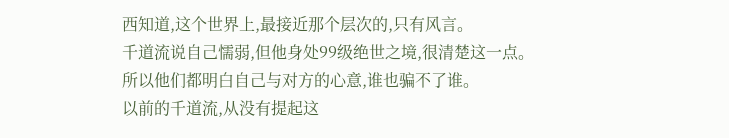西知道,这个世界上,最接近那个层次的,只有风言。
千道流说自己懦弱,但他身处99级绝世之境,很清楚这一点。
所以他们都明白自己与对方的心意,谁也骗不了谁。
以前的千道流,从没有提起这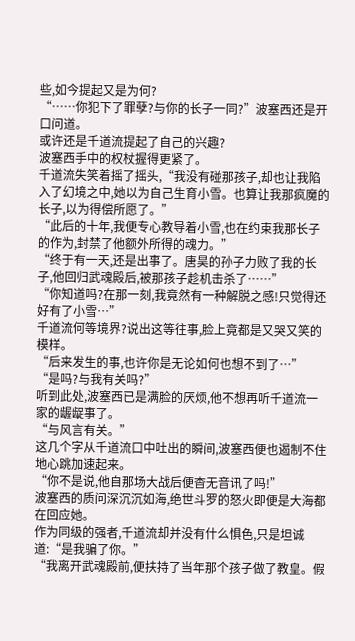些,如今提起又是为何?
“……你犯下了罪孽?与你的长子一同?”波塞西还是开口问道。
或许还是千道流提起了自己的兴趣?
波塞西手中的权杖握得更紧了。
千道流失笑着摇了摇头,“我没有碰那孩子,却也让我陷入了幻境之中,她以为自己生育小雪。也算让我那疯魔的长子,以为得偿所愿了。”
“此后的十年,我便专心教导着小雪,也在约束我那长子的作为,封禁了他额外所得的魂力。”
“终于有一天,还是出事了。唐昊的孙子力败了我的长子,他回归武魂殿后,被那孩子趁机击杀了……”
“你知道吗?在那一刻,我竟然有一种解脱之感!只觉得还好有了小雪…”
千道流何等境界?说出这等往事,脸上竟都是又哭又笑的模样。
“后来发生的事,也许你是无论如何也想不到了…”
“是吗?与我有关吗?”
听到此处,波塞西已是满脸的厌烦,他不想再听千道流一家的龌龊事了。
“与风言有关。”
这几个字从千道流口中吐出的瞬间,波塞西便也遏制不住地心跳加速起来。
“你不是说,他自那场大战后便杳无音讯了吗!”
波塞西的质问深沉沉如海,绝世斗罗的怒火即便是大海都在回应她。
作为同级的强者,千道流却并没有什么惧色,只是坦诚道:“是我骗了你。”
“我离开武魂殿前,便扶持了当年那个孩子做了教皇。假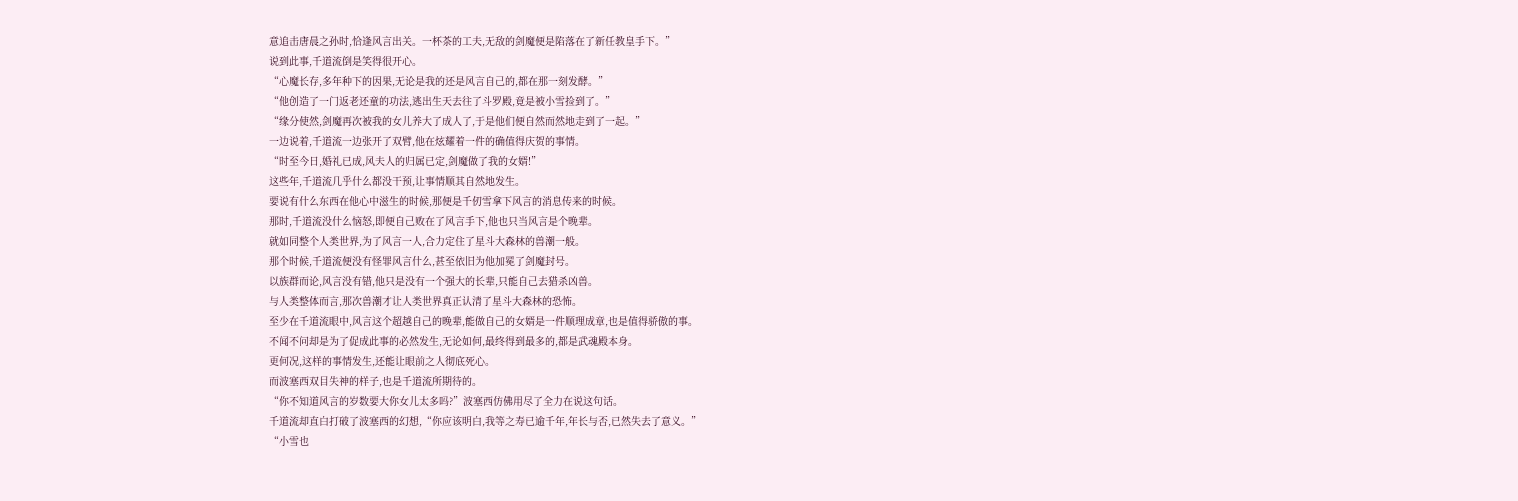意追击唐晨之孙时,恰逢风言出关。一杯茶的工夫,无敌的剑魔便是陷落在了新任教皇手下。”
说到此事,千道流倒是笑得很开心。
“心魔长存,多年种下的因果,无论是我的还是风言自己的,都在那一刻发酵。”
“他创造了一门返老还童的功法,逃出生天去往了斗罗殿,竟是被小雪捡到了。”
“缘分使然,剑魔再次被我的女儿养大了成人了,于是他们便自然而然地走到了一起。”
一边说着,千道流一边张开了双臂,他在炫耀着一件的确值得庆贺的事情。
“时至今日,婚礼已成,风夫人的归属已定,剑魔做了我的女婿!”
这些年,千道流几乎什么都没干预,让事情顺其自然地发生。
要说有什么东西在他心中滋生的时候,那便是千仞雪拿下风言的消息传来的时候。
那时,千道流没什么恼怒,即便自己败在了风言手下,他也只当风言是个晚辈。
就如同整个人类世界,为了风言一人,合力定住了星斗大森林的兽潮一般。
那个时候,千道流便没有怪罪风言什么,甚至依旧为他加冕了剑魔封号。
以族群而论,风言没有错,他只是没有一个强大的长辈,只能自己去猎杀凶兽。
与人类整体而言,那次兽潮才让人类世界真正认清了星斗大森林的恐怖。
至少在千道流眼中,风言这个超越自己的晚辈,能做自己的女婿是一件顺理成章,也是值得骄傲的事。
不闻不问却是为了促成此事的必然发生,无论如何,最终得到最多的,都是武魂殿本身。
更何况,这样的事情发生,还能让眼前之人彻底死心。
而波塞西双目失神的样子,也是千道流所期待的。
“你不知道风言的岁数要大你女儿太多吗?”波塞西仿佛用尽了全力在说这句话。
千道流却直白打破了波塞西的幻想,“你应该明白,我等之寿已逾千年,年长与否,已然失去了意义。”
“小雪也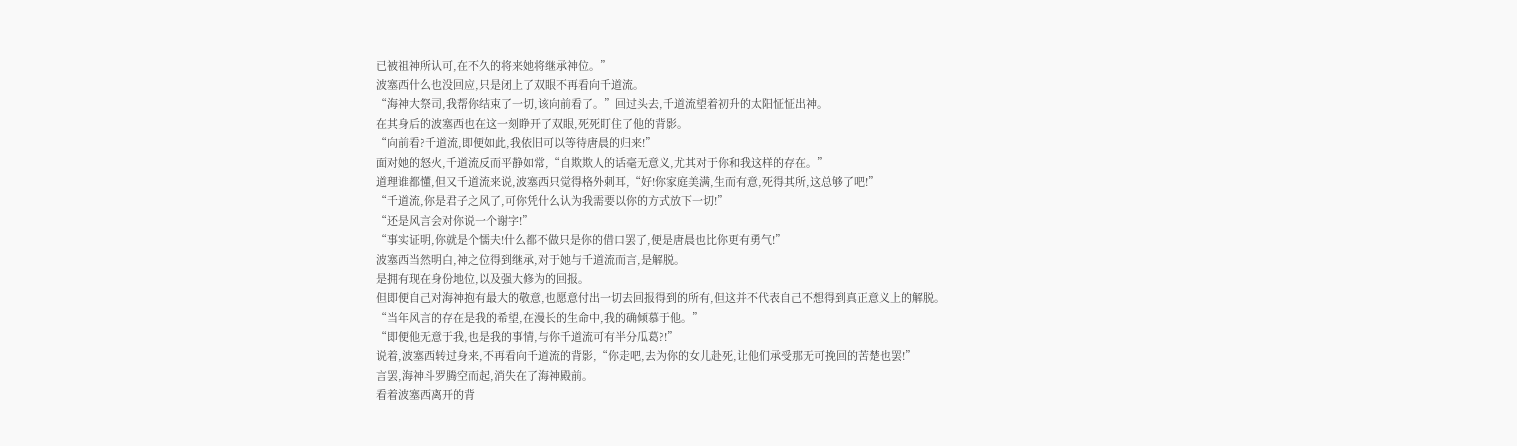已被祖神所认可,在不久的将来她将继承神位。”
波塞西什么也没回应,只是闭上了双眼不再看向千道流。
“海神大祭司,我帮你结束了一切,该向前看了。”回过头去,千道流望着初升的太阳怔怔出神。
在其身后的波塞西也在这一刻睁开了双眼,死死盯住了他的背影。
“向前看?千道流,即便如此,我依旧可以等待唐晨的归来!”
面对她的怒火,千道流反而平静如常,“自欺欺人的话毫无意义,尤其对于你和我这样的存在。”
道理谁都懂,但又千道流来说,波塞西只觉得格外刺耳,“好!你家庭美满,生而有意,死得其所,这总够了吧!”
“千道流,你是君子之风了,可你凭什么认为我需要以你的方式放下一切!”
“还是风言会对你说一个谢字!”
“事实证明,你就是个懦夫!什么都不做只是你的借口罢了,便是唐晨也比你更有勇气!”
波塞西当然明白,神之位得到继承,对于她与千道流而言,是解脱。
是拥有现在身份地位,以及强大修为的回报。
但即便自己对海神抱有最大的敬意,也愿意付出一切去回报得到的所有,但这并不代表自己不想得到真正意义上的解脱。
“当年风言的存在是我的希望,在漫长的生命中,我的确倾慕于他。”
“即便他无意于我,也是我的事情,与你千道流可有半分瓜葛?!”
说着,波塞西转过身来,不再看向千道流的背影,“你走吧,去为你的女儿赴死,让他们承受那无可挽回的苦楚也罢!”
言罢,海神斗罗腾空而起,消失在了海神殿前。
看着波塞西离开的背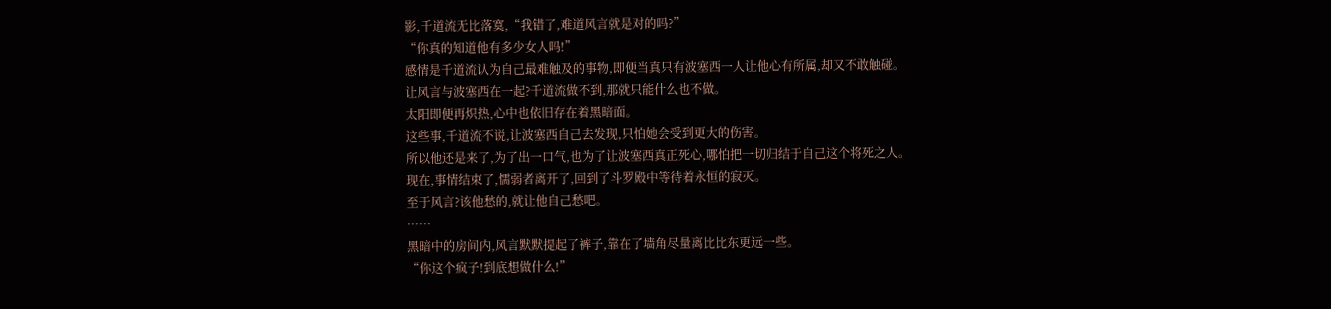影,千道流无比落寞,“我错了,难道风言就是对的吗?”
“你真的知道他有多少女人吗!”
感情是千道流认为自己最难触及的事物,即便当真只有波塞西一人让他心有所属,却又不敢触碰。
让风言与波塞西在一起?千道流做不到,那就只能什么也不做。
太阳即便再炽热,心中也依旧存在着黑暗面。
这些事,千道流不说,让波塞西自己去发现,只怕她会受到更大的伤害。
所以他还是来了,为了出一口气,也为了让波塞西真正死心,哪怕把一切归结于自己这个将死之人。
现在,事情结束了,懦弱者离开了,回到了斗罗殿中等待着永恒的寂灭。
至于风言?该他愁的,就让他自己愁吧。
……
黑暗中的房间内,风言默默提起了裤子,靠在了墙角尽量离比比东更远一些。
“你这个疯子!到底想做什么!”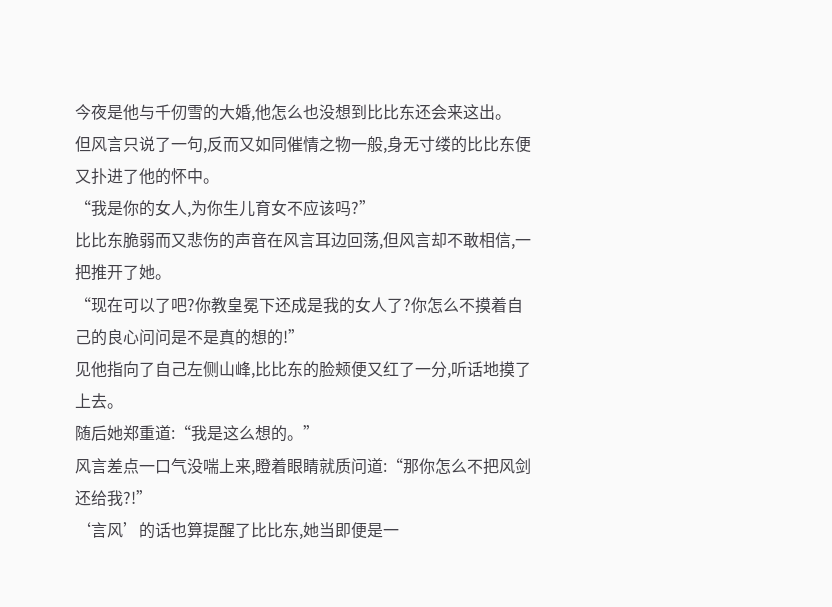今夜是他与千仞雪的大婚,他怎么也没想到比比东还会来这出。
但风言只说了一句,反而又如同催情之物一般,身无寸缕的比比东便又扑进了他的怀中。
“我是你的女人,为你生儿育女不应该吗?”
比比东脆弱而又悲伤的声音在风言耳边回荡,但风言却不敢相信,一把推开了她。
“现在可以了吧?你教皇冕下还成是我的女人了?你怎么不摸着自己的良心问问是不是真的想的!”
见他指向了自己左侧山峰,比比东的脸颊便又红了一分,听话地摸了上去。
随后她郑重道:“我是这么想的。”
风言差点一口气没喘上来,瞪着眼睛就质问道:“那你怎么不把风剑还给我?!”
‘言风’的话也算提醒了比比东,她当即便是一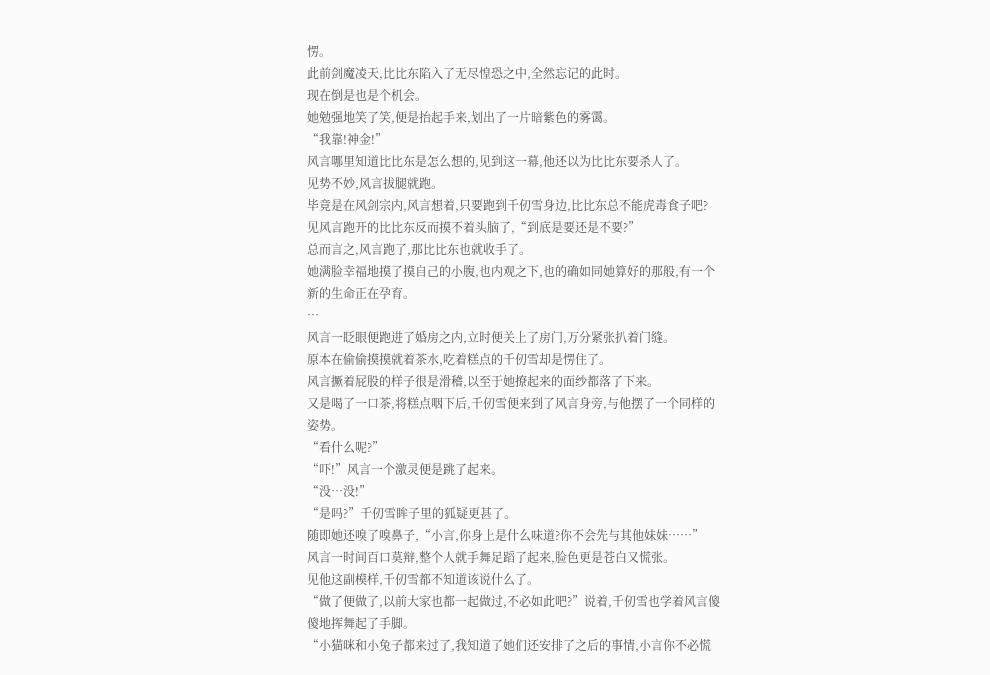愣。
此前剑魔凌天,比比东陷入了无尽惶恐之中,全然忘记的此时。
现在倒是也是个机会。
她勉强地笑了笑,便是抬起手来,划出了一片暗紫色的雾霭。
“我靠!神金!”
风言哪里知道比比东是怎么想的,见到这一幕,他还以为比比东要杀人了。
见势不妙,风言拔腿就跑。
毕竟是在风剑宗内,风言想着,只要跑到千仞雪身边,比比东总不能虎毒食子吧?
见风言跑开的比比东反而摸不着头脑了,“到底是要还是不要?”
总而言之,风言跑了,那比比东也就收手了。
她满脸幸福地摸了摸自己的小腹,也内观之下,也的确如同她算好的那般,有一个新的生命正在孕育。
…
风言一眨眼便跑进了婚房之内,立时便关上了房门,万分紧张扒着门缝。
原本在偷偷摸摸就着茶水,吃着糕点的千仞雪却是愣住了。
风言撅着屁股的样子很是滑稽,以至于她撩起来的面纱都落了下来。
又是喝了一口茶,将糕点咽下后,千仞雪便来到了风言身旁,与他摆了一个同样的姿势。
“看什么呢?”
“吓!”风言一个激灵便是跳了起来。
“没…没!”
“是吗?”千仞雪眸子里的狐疑更甚了。
随即她还嗅了嗅鼻子,“小言,你身上是什么味道?你不会先与其他妹妹……”
风言一时间百口莫辩,整个人就手舞足蹈了起来,脸色更是苍白又慌张。
见他这副模样,千仞雪都不知道该说什么了。
“做了便做了,以前大家也都一起做过,不必如此吧?”说着,千仞雪也学着风言傻傻地挥舞起了手脚。
“小猫咪和小兔子都来过了,我知道了她们还安排了之后的事情,小言你不必慌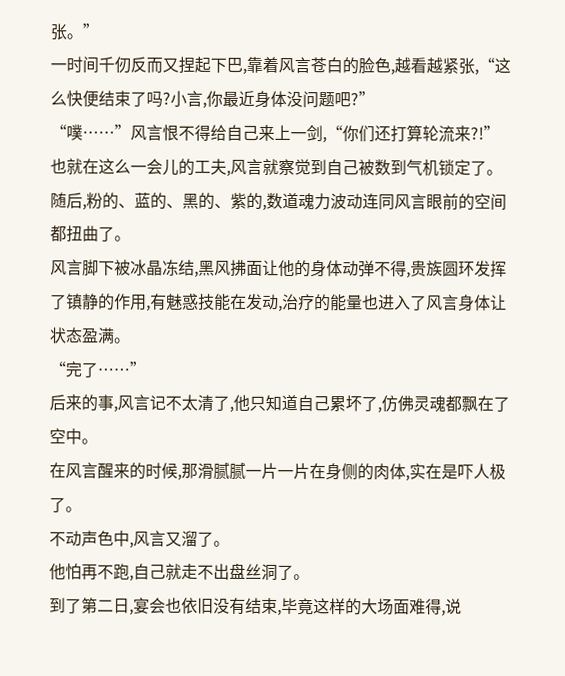张。”
一时间千仞反而又捏起下巴,靠着风言苍白的脸色,越看越紧张,“这么快便结束了吗?小言,你最近身体没问题吧?”
“噗……”风言恨不得给自己来上一剑,“你们还打算轮流来?!”
也就在这么一会儿的工夫,风言就察觉到自己被数到气机锁定了。
随后,粉的、蓝的、黑的、紫的,数道魂力波动连同风言眼前的空间都扭曲了。
风言脚下被冰晶冻结,黑风拂面让他的身体动弹不得,贵族圆环发挥了镇静的作用,有魅惑技能在发动,治疗的能量也进入了风言身体让状态盈满。
“完了……”
后来的事,风言记不太清了,他只知道自己累坏了,仿佛灵魂都飘在了空中。
在风言醒来的时候,那滑腻腻一片一片在身侧的肉体,实在是吓人极了。
不动声色中,风言又溜了。
他怕再不跑,自己就走不出盘丝洞了。
到了第二日,宴会也依旧没有结束,毕竟这样的大场面难得,说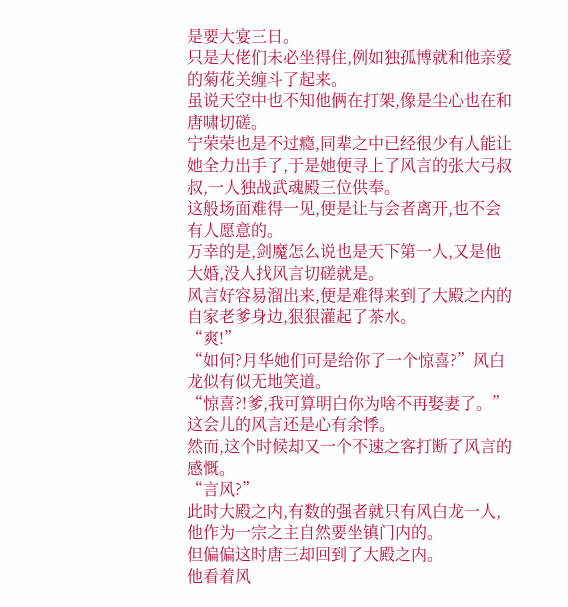是要大宴三日。
只是大佬们未必坐得住,例如独孤博就和他亲爱的菊花关缠斗了起来。
虽说天空中也不知他俩在打架,像是尘心也在和唐啸切磋。
宁荣荣也是不过瘾,同辈之中已经很少有人能让她全力出手了,于是她便寻上了风言的张大弓叔叔,一人独战武魂殿三位供奉。
这般场面难得一见,便是让与会者离开,也不会有人愿意的。
万幸的是,剑魔怎么说也是天下第一人,又是他大婚,没人找风言切磋就是。
风言好容易溜出来,便是难得来到了大殿之内的自家老爹身边,狠狠灌起了茶水。
“爽!”
“如何?月华她们可是给你了一个惊喜?”风白龙似有似无地笑道。
“惊喜?!爹,我可算明白你为啥不再娶妻了。”这会儿的风言还是心有余悸。
然而,这个时候却又一个不速之客打断了风言的感慨。
“言风?”
此时大殿之内,有数的强者就只有风白龙一人,他作为一宗之主自然要坐镇门内的。
但偏偏这时唐三却回到了大殿之内。
他看着风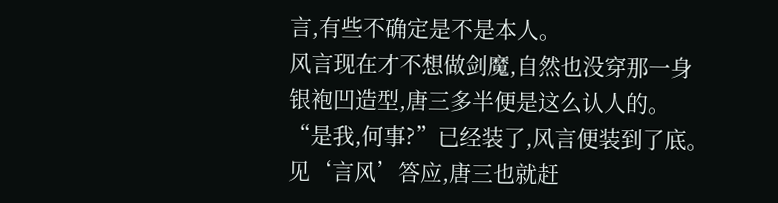言,有些不确定是不是本人。
风言现在才不想做剑魔,自然也没穿那一身银袍凹造型,唐三多半便是这么认人的。
“是我,何事?”已经装了,风言便装到了底。
见‘言风’答应,唐三也就赶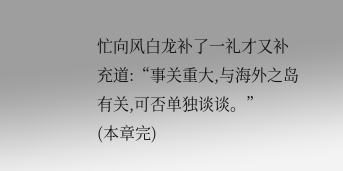忙向风白龙补了一礼才又补充道:“事关重大,与海外之岛有关,可否单独谈谈。”
(本章完)